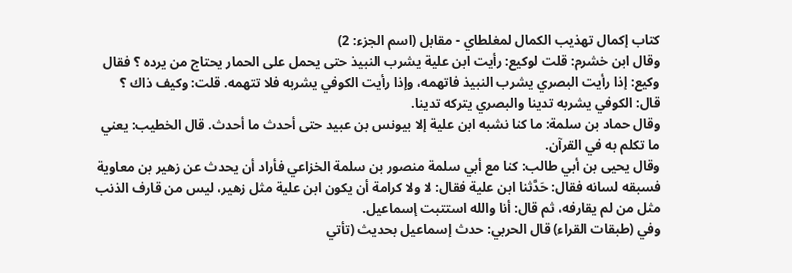كتاب إكمال تهذيب الكمال لمغلطاي - مقابل (اسم الجزء: 2)
وقال ابن خشرم: قلت لوكيع: رأيت ابن علية يشرب النبيذ حتى يحمل على الحمار يحتاج من يرده ؟ فقال وكيع: إذا رأيت البصري يشرب النبيذ فاتهمه، وإذا رأيت الكوفي يشربه فلا تتهمه. قلت: وكيف ذاك ؟ قال: الكوفي يشربه تدينا والبصري يتركه تدينا.
وقال حماد بن سلمة: ما كنا نشبه ابن علية إلا بيونس بن عبيد حتى أحدث ما أحدث. قال الخطيب: يعني ما تكلم به في القرآن.
وقال يحيى بن أبي طالب: كنا مع أبي سلمة منصور بن سلمة الخزاعي فأراد أن يحدث عن زهير بن معاوية فسبقه لسانه فقال: حَدَّثنا ابن علية فقال: لا ولا كرامة أن يكون ابن علية مثل زهير، ليس من قارف الذنب مثل من لم يقارفه، ثم قال: أنا والله استتبت إسماعيل.
وفي (طبقات القراء) قال الحربي: حدث إسماعيل بحديث (تأتي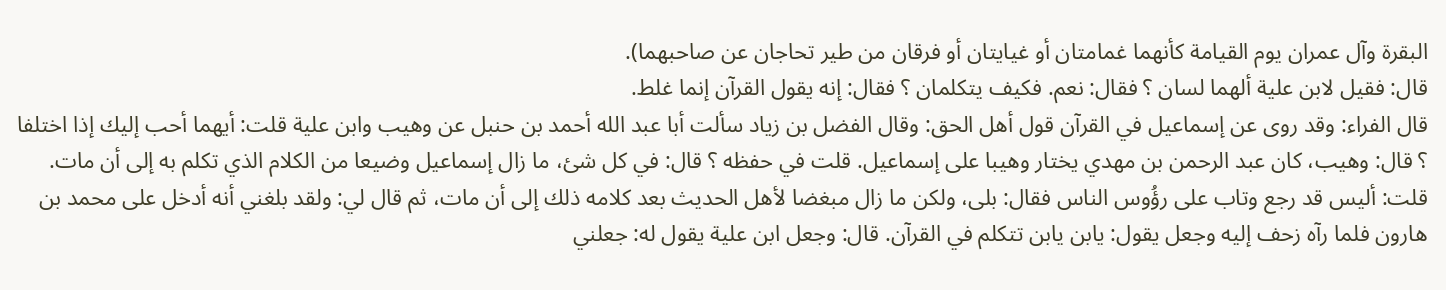البقرة وآل عمران يوم القيامة كأنهما غمامتان أو غيايتان أو فرقان من طير تحاجان عن صاحبهما).
قال: فقيل لابن علية ألهما لسان ؟ فقال: نعم. فكيف يتكلمان ؟ فقال: إنه يقول القرآن إنما غلط.
قال الفراء: وقد روى عن إسماعيل في القرآن قول أهل الحق: وقال الفضل بن زياد سألت أبا عبد الله أحمد بن حنبل عن وهيب وابن علية قلت: أيهما أحب إليك إذا اختلفا ؟ قال: وهيب، كان عبد الرحمن بن مهدي يختار وهيبا على إسماعيل. قلت في حفظه ؟ قال: في كل شئ، ما زال إسماعيل وضيعا من الكلام الذي تكلم به إلى أن مات. قلت: أليس قد رجع وتاب على رؤُوس الناس فقال: بلى، ولكن ما زال مبغضا لأهل الحديث بعد كلامه ذلك إلى أن مات، ثم قال لي: ولقد بلغني أنه أدخل على محمد بن هارون فلما رآه زحف إليه وجعل يقول: يابن يابن تتكلم في القرآن. قال: وجعل ابن علية يقول له: جعلني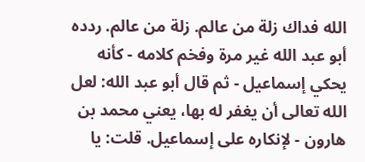الله فداك زلة من عالم. زلة من عالم. ردده أبو عبد الله غير مرة وفخم كلامه - كأنه يحكي إسماعيل - ثم قال أبو عبد الله: لعل الله تعالى أن يغفر له بها، يعني محمد بن هارون - لإنكاره على إسماعيل. قلت: يا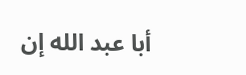أبا عبد الله إن